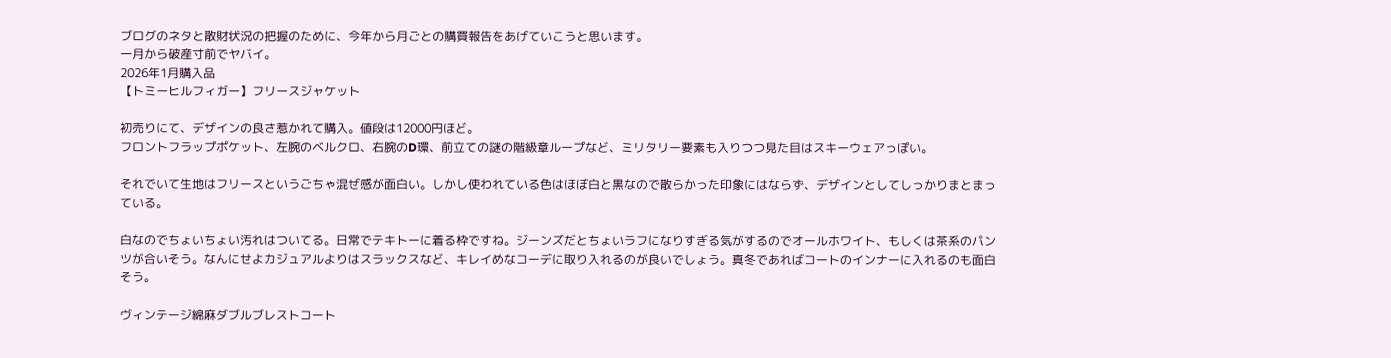ブログのネタと散財状況の把握のために、今年から月ごとの購買報告をあげていこうと思います。
一月から破産寸前でヤバイ。
2026年1月購入品
【トミーヒルフィガー】フリースジャケット

初売りにて、デザインの良さ惹かれて購入。値段は12000円ほど。
フロントフラップポケット、左腕のベルクロ、右腕のD環、前立ての謎の階級章ループなど、ミリタリー要素も入りつつ見た目はスキーウェアっぽい。

それでいて生地はフリースというごちゃ混ぜ感が面白い。しかし使われている色はほぼ白と黒なので散らかった印象にはならず、デザインとしてしっかりまとまっている。

白なのでちょいちょい汚れはついてる。日常でテキトーに着る枠ですね。ジーンズだとちょいラフになりすぎる気がするのでオールホワイト、もしくは茶系のパンツが合いそう。なんにせよカジュアルよりはスラックスなど、キレイめなコーデに取り入れるのが良いでしょう。真冬であればコートのインナーに入れるのも面白そう。

ヴィンテージ綿麻ダブルブレストコート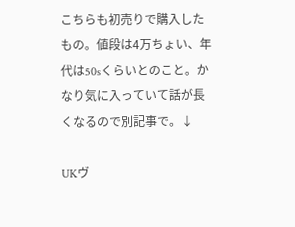こちらも初売りで購入したもの。値段は4万ちょい、年代は50sくらいとのこと。かなり気に入っていて話が長くなるので別記事で。↓

UKヴ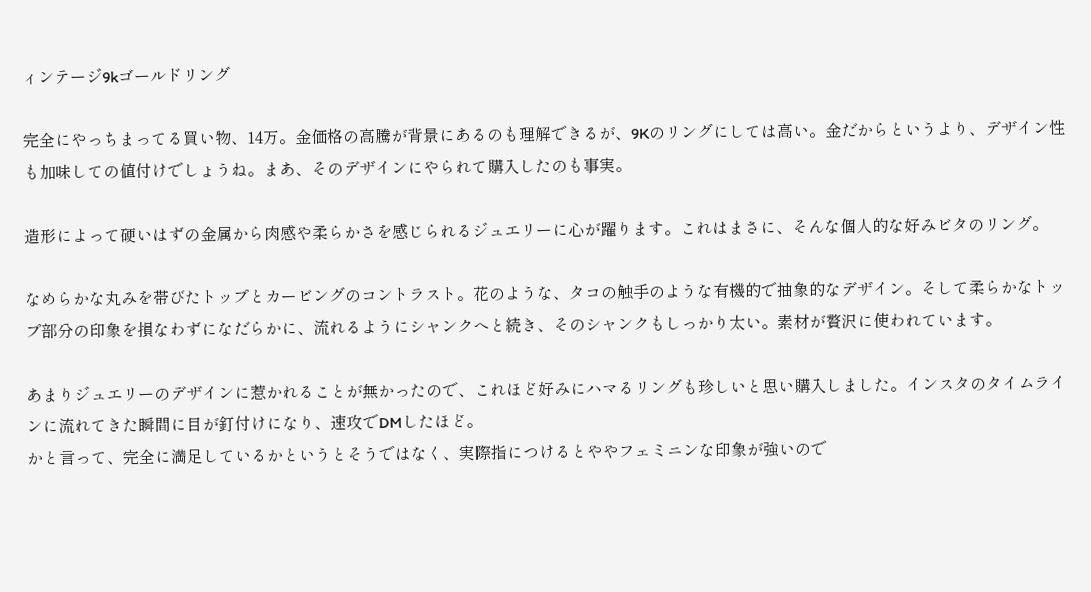ィンテージ9kゴールドリング

完全にやっちまってる買い物、14万。金価格の高騰が背景にあるのも理解できるが、9Kのリングにしては高い。金だからというより、デザイン性も加味しての値付けでしょうね。まあ、そのデザインにやられて購入したのも事実。

造形によって硬いはずの金属から肉感や柔らかさを感じられるジュエリーに心が躍ります。これはまさに、そんな個人的な好みビタのリング。

なめらかな丸みを帯びたトップとカービングのコントラスト。花のような、タコの触手のような有機的で抽象的なデザイン。そして柔らかなトップ部分の印象を損なわずになだらかに、流れるようにシャンクへと続き、そのシャンクもしっかり太い。素材が贅沢に使われています。

あまりジュエリーのデザインに惹かれることが無かったので、これほど好みにハマるリングも珍しいと思い購入しました。インスタのタイムラインに流れてきた瞬間に目が釘付けになり、速攻でDMしたほど。
かと言って、完全に満足しているかというとそうではなく、実際指につけるとややフェミニンな印象が強いので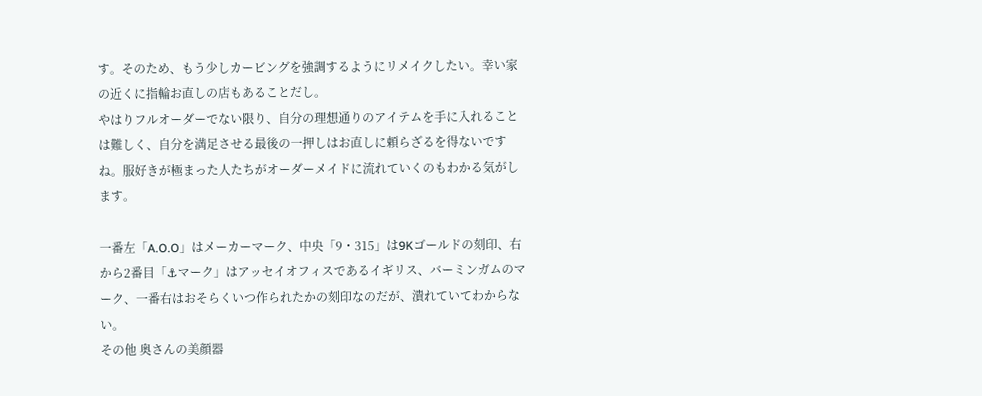す。そのため、もう少しカービングを強調するようにリメイクしたい。幸い家の近くに指輪お直しの店もあることだし。
やはりフルオーダーでない限り、自分の理想通りのアイテムを手に入れることは難しく、自分を満足させる最後の一押しはお直しに頼らざるを得ないですね。服好きが極まった人たちがオーダーメイドに流れていくのもわかる気がします。

一番左「A.O.O」はメーカーマーク、中央「9・315」は9Kゴールドの刻印、右から2番目「⚓マーク」はアッセイオフィスであるイギリス、バーミンガムのマーク、一番右はおそらくいつ作られたかの刻印なのだが、潰れていてわからない。
その他 奥さんの美顔器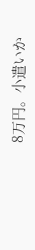8万円。小遣いか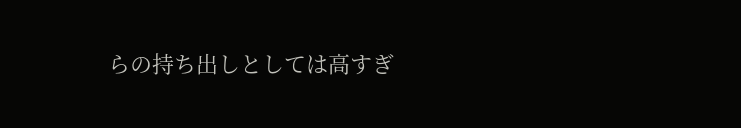らの持ち出しとしては高すぎ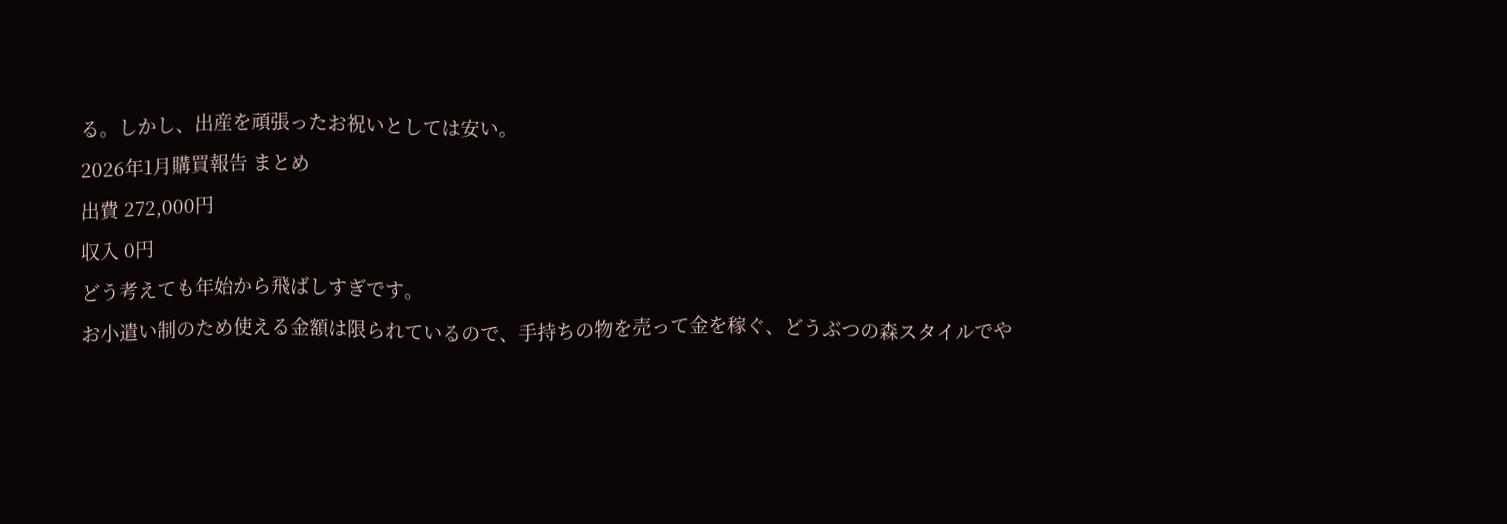る。しかし、出産を頑張ったお祝いとしては安い。
2026年1月購買報告 まとめ
出費 272,000円
収入 0円
どう考えても年始から飛ばしすぎです。
お小遣い制のため使える金額は限られているので、手持ちの物を売って金を稼ぐ、どうぶつの森スタイルでや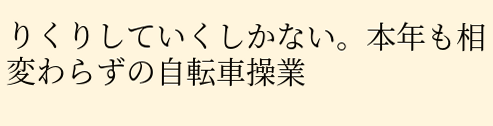りくりしていくしかない。本年も相変わらずの自転車操業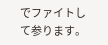でファイトして参ります。